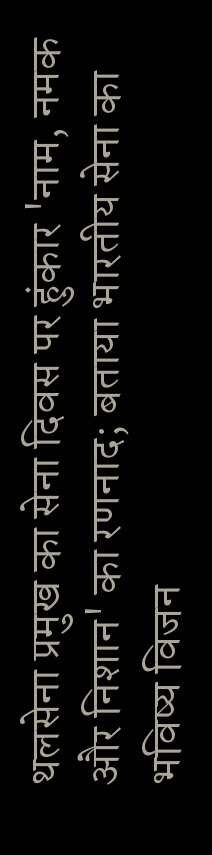थलसेना प्रमुख का सेना दिवस पर हुंकार 'नाम, नमक और निशान' का रणनाद; बताया भारतीय सेना का भविष्य विजन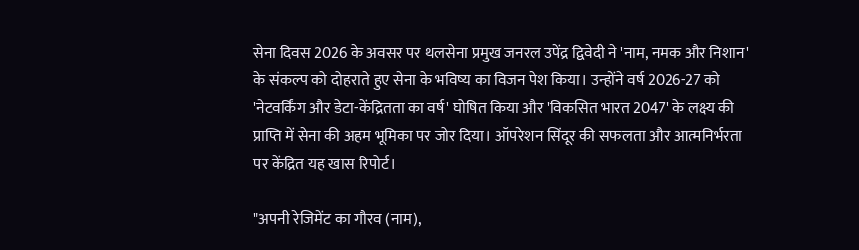सेना दिवस 2026 के अवसर पर थलसेना प्रमुख जनरल उपेंद्र द्विवेदी ने 'नाम, नमक और निशान' के संकल्प को दोहराते हुए सेना के भविष्य का विजन पेश किया। उन्होंने वर्ष 2026-27 को 'नेटवर्किंग और डेटा-केंद्रितता का वर्ष' घोषित किया और 'विकसित भारत 2047' के लक्ष्य की प्राप्ति में सेना की अहम भूमिका पर जोर दिया। ऑपरेशन सिंदूर की सफलता और आत्मनिर्भरता पर केंद्रित यह खास रिपोर्ट।

"अपनी रेजिमेंट का गौरव (नाम),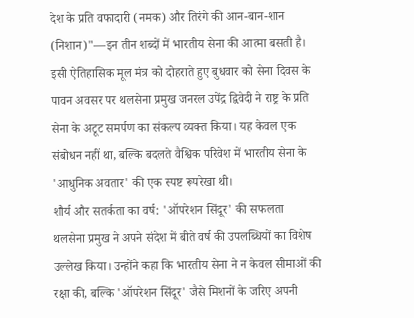देश के प्रति वफादारी (नमक) और तिरंगे की आन-बान-शान (निशान)"—इन तीन शब्दों में भारतीय सेना की आत्मा बसती है। इसी ऐतिहासिक मूल मंत्र को दोहराते हुए बुधवार को सेना दिवस के पावन अवसर पर थलसेना प्रमुख जनरल उपेंद्र द्विवेदी ने राष्ट्र के प्रति सेना के अटूट समर्पण का संकल्प व्यक्त किया। यह केवल एक संबोधन नहीं था, बल्कि बदलते वैश्विक परिवेश में भारतीय सेना के 'आधुनिक अवतार' की एक स्पष्ट रूपरेखा थी।
शौर्य और सतर्कता का वर्ष: 'ऑपरेशन सिंदूर' की सफलता
थलसेना प्रमुख ने अपने संदेश में बीते वर्ष की उपलब्धियों का विशेष उल्लेख किया। उन्होंने कहा कि भारतीय सेना ने न केवल सीमाओं की रक्षा की, बल्कि 'ऑपरेशन सिंदूर' जैसे मिशनों के जरिए अपनी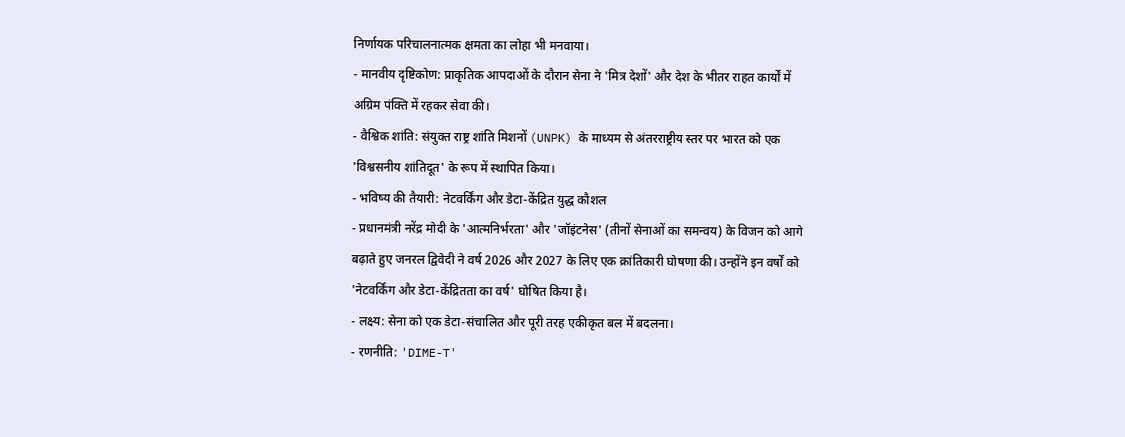निर्णायक परिचालनात्मक क्षमता का लोहा भी मनवाया।
- मानवीय दृष्टिकोण: प्राकृतिक आपदाओं के दौरान सेना ने 'मित्र देशों' और देश के भीतर राहत कार्यों में अग्रिम पंक्ति में रहकर सेवा की।
- वैश्विक शांति: संयुक्त राष्ट्र शांति मिशनों (UNPK) के माध्यम से अंतरराष्ट्रीय स्तर पर भारत को एक 'विश्वसनीय शांतिदूत' के रूप में स्थापित किया।
- भविष्य की तैयारी: नेटवर्किंग और डेटा-केंद्रित युद्ध कौशल
- प्रधानमंत्री नरेंद्र मोदी के 'आत्मनिर्भरता' और 'जॉइंटनेस' (तीनों सेनाओं का समन्वय) के विजन को आगे बढ़ाते हुए जनरल द्विवेदी ने वर्ष 2026 और 2027 के लिए एक क्रांतिकारी घोषणा की। उन्होंने इन वर्षों को 'नेटवर्किंग और डेटा-केंद्रितता का वर्ष' घोषित किया है।
- लक्ष्य: सेना को एक डेटा-संचालित और पूरी तरह एकीकृत बल में बदलना।
- रणनीति: 'DIME-T'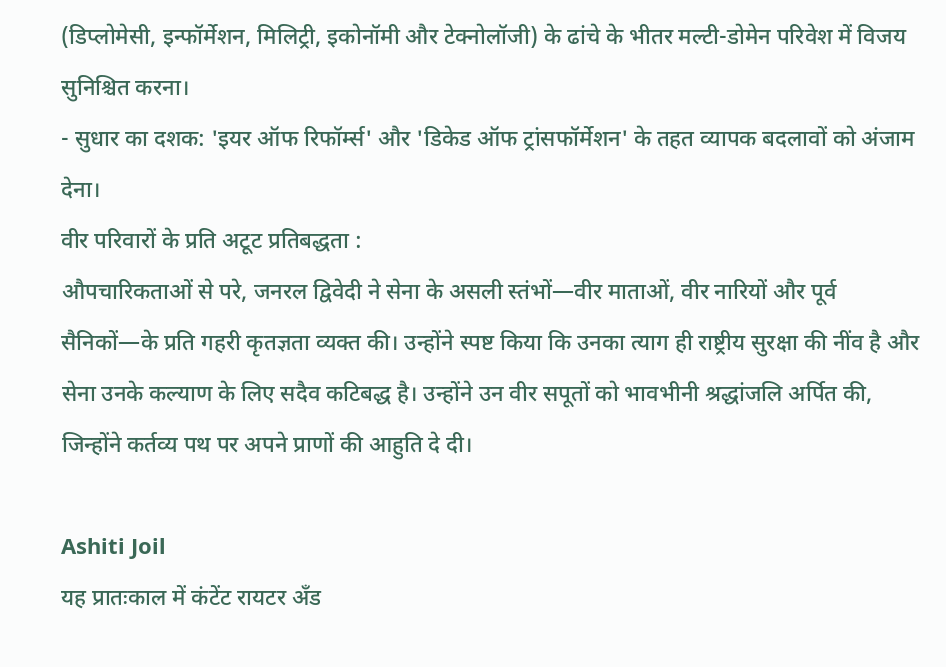(डिप्लोमेसी, इन्फॉर्मेशन, मिलिट्री, इकोनॉमी और टेक्नोलॉजी) के ढांचे के भीतर मल्टी-डोमेन परिवेश में विजय सुनिश्चित करना।
- सुधार का दशक: 'इयर ऑफ रिफॉर्म्स' और 'डिकेड ऑफ ट्रांसफॉर्मेशन' के तहत व्यापक बदलावों को अंजाम देना।
वीर परिवारों के प्रति अटूट प्रतिबद्धता :
औपचारिकताओं से परे, जनरल द्विवेदी ने सेना के असली स्तंभों—वीर माताओं, वीर नारियों और पूर्व सैनिकों—के प्रति गहरी कृतज्ञता व्यक्त की। उन्होंने स्पष्ट किया कि उनका त्याग ही राष्ट्रीय सुरक्षा की नींव है और सेना उनके कल्याण के लिए सदैव कटिबद्ध है। उन्होंने उन वीर सपूतों को भावभीनी श्रद्धांजलि अर्पित की, जिन्होंने कर्तव्य पथ पर अपने प्राणों की आहुति दे दी।

Ashiti Joil
यह प्रातःकाल में कंटेंट रायटर अँड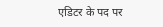एडिटर के पद पर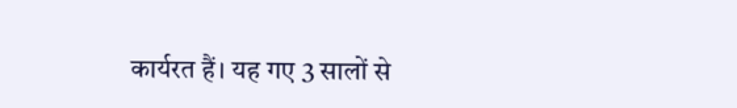कार्यरत हैं। यह गए 3 सालों से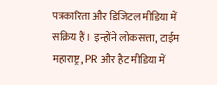पत्रकारिता और डिजिटल मीडिया में सक्रिय हैं। इन्होंने लोकसत्ता, टाईम महाराष्ट्र, PR और हैट मीडिया में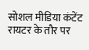सोशल मीडिया कंटेंट रायटर के तौर पर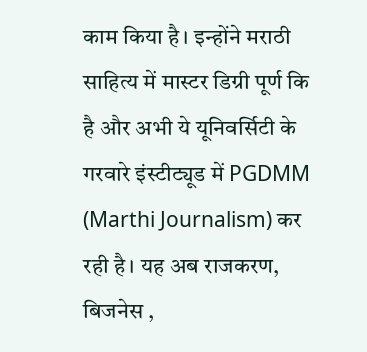काम किया है। इन्होंने मराठी साहित्य में मास्टर डिग्री पूर्ण कि है और अभी ये यूनिवर्सिटी के गरवारे इंस्टीट्यूड में PGDMM (Marthi Journalism) कर रही है। यह अब राजकरण, बिजनेस ,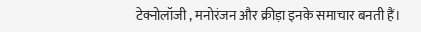टेक्नोलॉजी , मनोरंजन और क्रीड़ा इनके समाचार बनती हैं।